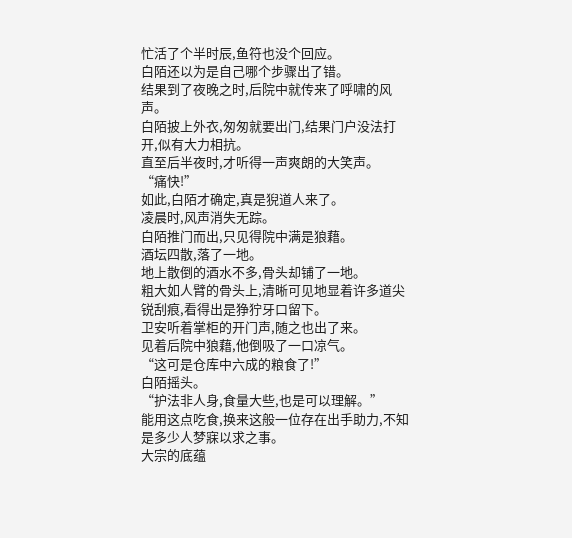忙活了个半时辰,鱼符也没个回应。
白陌还以为是自己哪个步骤出了错。
结果到了夜晚之时,后院中就传来了呼啸的风声。
白陌披上外衣,匆匆就要出门,结果门户没法打开,似有大力相抗。
直至后半夜时,才听得一声爽朗的大笑声。
“痛快!”
如此,白陌才确定,真是猊道人来了。
凌晨时,风声消失无踪。
白陌推门而出,只见得院中满是狼藉。
酒坛四散,落了一地。
地上散倒的酒水不多,骨头却铺了一地。
粗大如人臂的骨头上,清晰可见地显着许多道尖锐刮痕,看得出是狰狞牙口留下。
卫安听着掌柜的开门声,随之也出了来。
见着后院中狼藉,他倒吸了一口凉气。
“这可是仓库中六成的粮食了!”
白陌摇头。
“护法非人身,食量大些,也是可以理解。”
能用这点吃食,换来这般一位存在出手助力,不知是多少人梦寐以求之事。
大宗的底蕴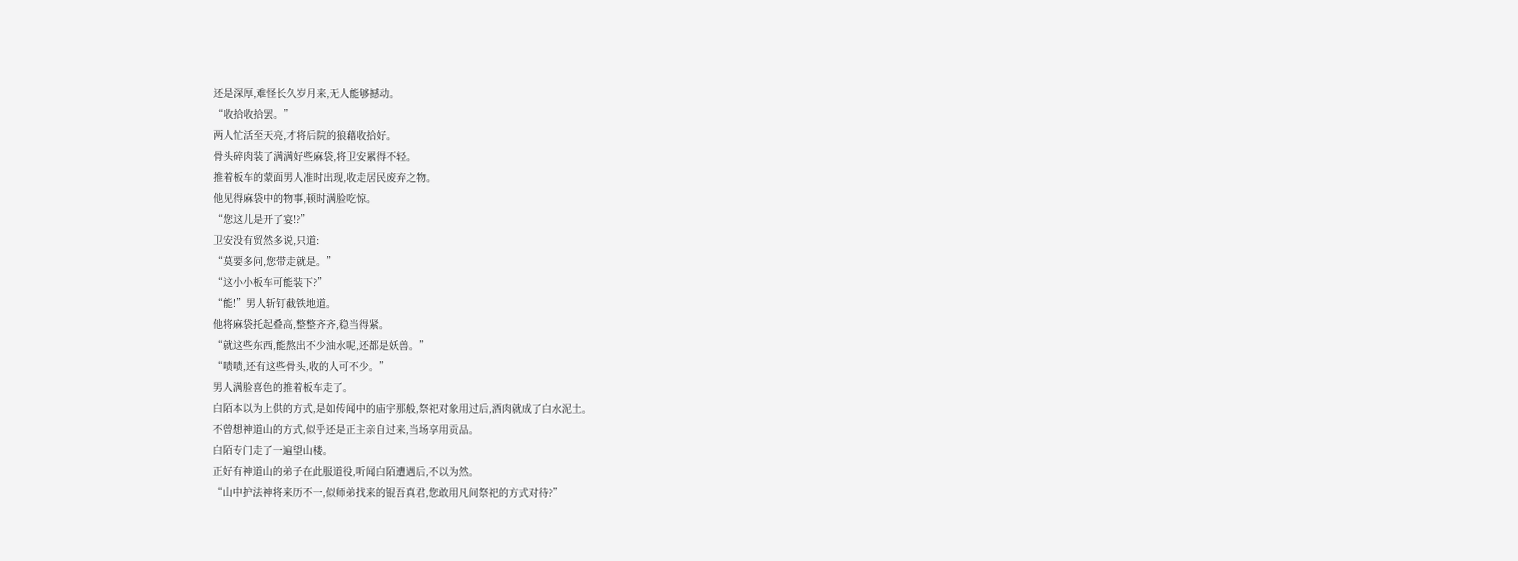还是深厚,难怪长久岁月来,无人能够撼动。
“收拾收拾罢。”
两人忙活至天亮,才将后院的狼藉收拾好。
骨头碎肉装了满满好些麻袋,将卫安累得不轻。
推着板车的蒙面男人准时出现,收走居民废弃之物。
他见得麻袋中的物事,顿时满脸吃惊。
“您这儿是开了宴!?”
卫安没有贸然多说,只道:
“莫要多问,您带走就是。”
“这小小板车可能装下?”
“能!”男人斩钉截铁地道。
他将麻袋托起叠高,整整齐齐,稳当得紧。
“就这些东西,能熬出不少油水呢,还都是妖兽。”
“啧啧,还有这些骨头,收的人可不少。”
男人满脸喜色的推着板车走了。
白陌本以为上供的方式,是如传闻中的庙宇那般,祭祀对象用过后,酒肉就成了白水泥土。
不曾想神道山的方式,似乎还是正主亲自过来,当场享用贡品。
白陌专门走了一遍望山楼。
正好有神道山的弟子在此服道役,听闻白陌遭遇后,不以为然。
“山中护法神将来历不一,似师弟找来的锟吾真君,您敢用凡间祭祀的方式对待?”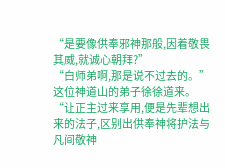“是要像供奉邪神那般,因着敬畏其威,就诚心朝拜?”
“白师弟啊,那是说不过去的。”
这位神道山的弟子徐徐道来。
“让正主过来享用,便是先辈想出来的法子,区别出供奉神将护法与凡间敬神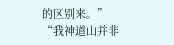的区别来。”
“我神道山并非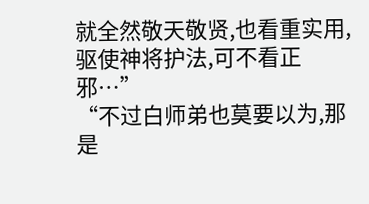就全然敬天敬贤,也看重实用,驱使神将护法,可不看正邪…”
“不过白师弟也莫要以为,那是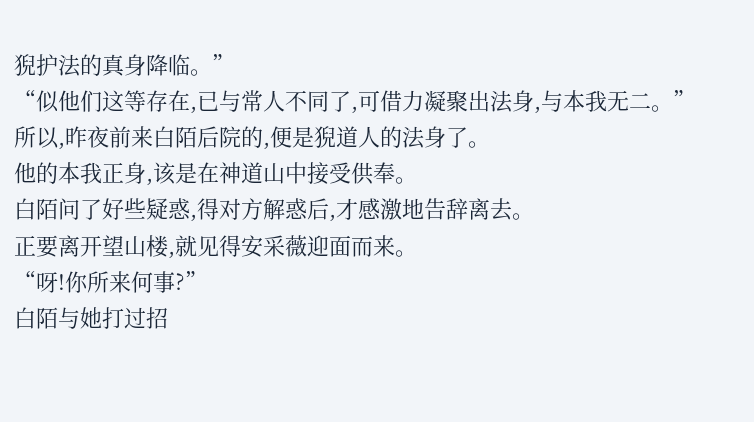猊护法的真身降临。”
“似他们这等存在,已与常人不同了,可借力凝聚出法身,与本我无二。”
所以,昨夜前来白陌后院的,便是猊道人的法身了。
他的本我正身,该是在神道山中接受供奉。
白陌问了好些疑惑,得对方解惑后,才感激地告辞离去。
正要离开望山楼,就见得安采薇迎面而来。
“呀!你所来何事?”
白陌与她打过招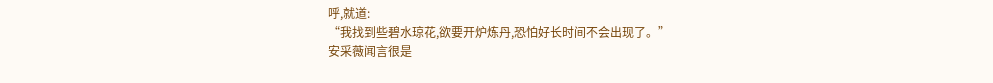呼,就道:
“我找到些碧水琼花,欲要开炉炼丹,恐怕好长时间不会出现了。”
安采薇闻言很是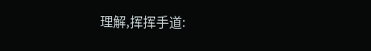理解,挥挥手道: